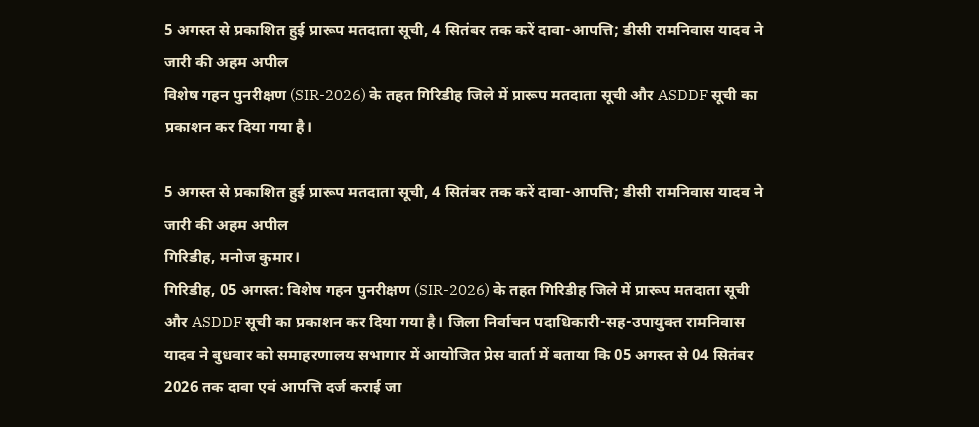5 अगस्त से प्रकाशित हुई प्रारूप मतदाता सूची, 4 सितंबर तक करें दावा-आपत्ति; डीसी रामनिवास यादव ने जारी की अहम अपील
विशेष गहन पुनरीक्षण (SIR-2026) के तहत गिरिडीह जिले में प्रारूप मतदाता सूची और ASDDF सूची का प्रकाशन कर दिया गया है।

5 अगस्त से प्रकाशित हुई प्रारूप मतदाता सूची, 4 सितंबर तक करें दावा-आपत्ति; डीसी रामनिवास यादव ने जारी की अहम अपील
गिरिडीह, मनोज कुमार।
गिरिडीह, 05 अगस्त: विशेष गहन पुनरीक्षण (SIR-2026) के तहत गिरिडीह जिले में प्रारूप मतदाता सूची और ASDDF सूची का प्रकाशन कर दिया गया है। जिला निर्वाचन पदाधिकारी-सह-उपायुक्त रामनिवास यादव ने बुधवार को समाहरणालय सभागार में आयोजित प्रेस वार्ता में बताया कि 05 अगस्त से 04 सितंबर 2026 तक दावा एवं आपत्ति दर्ज कराई जा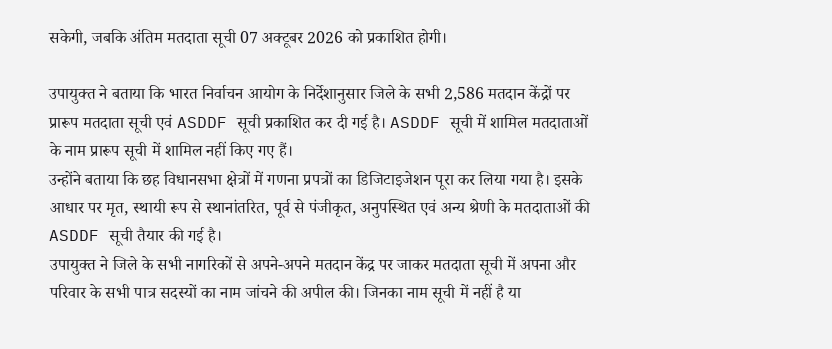सकेगी, जबकि अंतिम मतदाता सूची 07 अक्टूबर 2026 को प्रकाशित होगी।

उपायुक्त ने बताया कि भारत निर्वाचन आयोग के निर्देशानुसार जिले के सभी 2,586 मतदान केंद्रों पर प्रारूप मतदाता सूची एवं ASDDF सूची प्रकाशित कर दी गई है। ASDDF सूची में शामिल मतदाताओं के नाम प्रारूप सूची में शामिल नहीं किए गए हैं।
उन्होंने बताया कि छह विधानसभा क्षेत्रों में गणना प्रपत्रों का डिजिटाइजेशन पूरा कर लिया गया है। इसके आधार पर मृत, स्थायी रूप से स्थानांतरित, पूर्व से पंजीकृत, अनुपस्थित एवं अन्य श्रेणी के मतदाताओं की ASDDF सूची तैयार की गई है।
उपायुक्त ने जिले के सभी नागरिकों से अपने-अपने मतदान केंद्र पर जाकर मतदाता सूची में अपना और परिवार के सभी पात्र सदस्यों का नाम जांचने की अपील की। जिनका नाम सूची में नहीं है या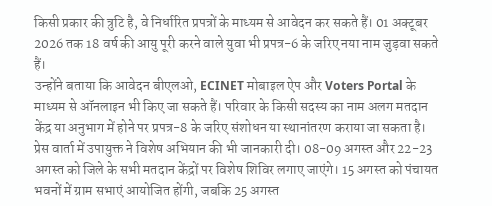किसी प्रकार की त्रुटि है, वे निर्धारित प्रपत्रों के माध्यम से आवेदन कर सकते हैं। 01 अक्टूबर 2026 तक 18 वर्ष की आयु पूरी करने वाले युवा भी प्रपत्र-6 के जरिए नया नाम जुड़वा सकते हैं।
उन्होंने बताया कि आवेदन बीएलओ, ECINET मोबाइल ऐप और Voters Portal के माध्यम से ऑनलाइन भी किए जा सकते हैं। परिवार के किसी सदस्य का नाम अलग मतदान केंद्र या अनुभाग में होने पर प्रपत्र-8 के जरिए संशोधन या स्थानांतरण कराया जा सकता है।
प्रेस वार्ता में उपायुक्त ने विशेष अभियान की भी जानकारी दी। 08-09 अगस्त और 22-23 अगस्त को जिले के सभी मतदान केंद्रों पर विशेष शिविर लगाए जाएंगे। 15 अगस्त को पंचायत भवनों में ग्राम सभाएं आयोजित होंगी, जबकि 25 अगस्त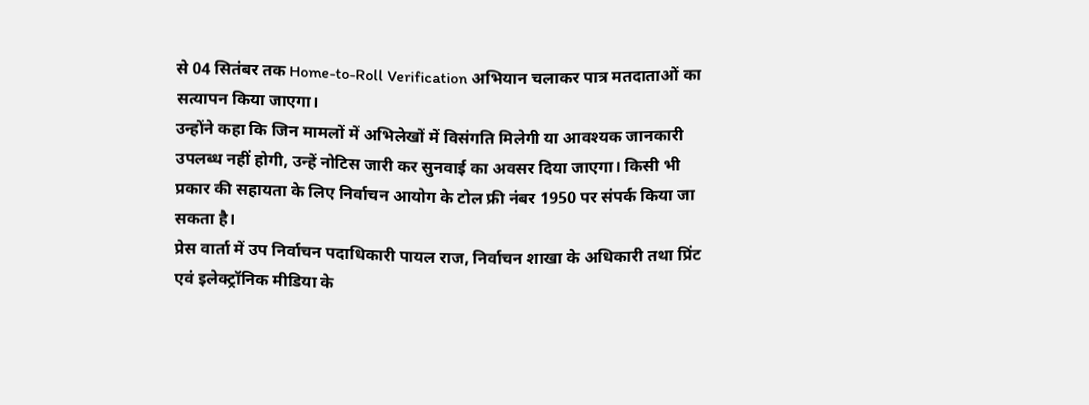से 04 सितंबर तक Home-to-Roll Verification अभियान चलाकर पात्र मतदाताओं का सत्यापन किया जाएगा।
उन्होंने कहा कि जिन मामलों में अभिलेखों में विसंगति मिलेगी या आवश्यक जानकारी उपलब्ध नहीं होगी, उन्हें नोटिस जारी कर सुनवाई का अवसर दिया जाएगा। किसी भी प्रकार की सहायता के लिए निर्वाचन आयोग के टोल फ्री नंबर 1950 पर संपर्क किया जा सकता है।
प्रेस वार्ता में उप निर्वाचन पदाधिकारी पायल राज, निर्वाचन शाखा के अधिकारी तथा प्रिंट एवं इलेक्ट्रॉनिक मीडिया के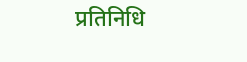प्रतिनिधि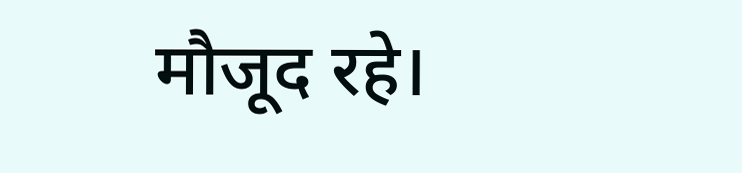मौजूद रहे।